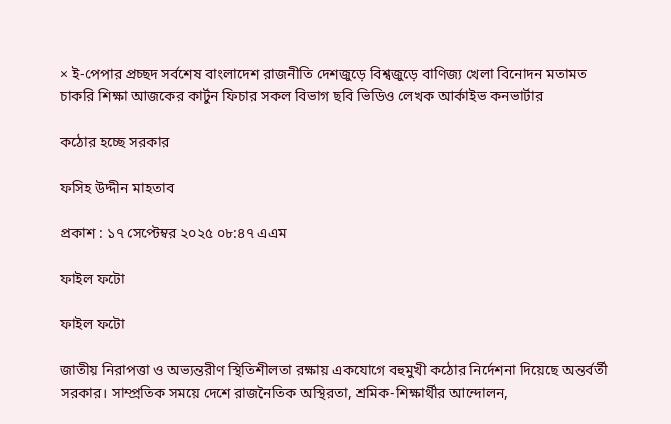× ই-পেপার প্রচ্ছদ সর্বশেষ বাংলাদেশ রাজনীতি দেশজুড়ে বিশ্বজুড়ে বাণিজ্য খেলা বিনোদন মতামত চাকরি শিক্ষা আজকের কার্টুন ফিচার সকল বিভাগ ছবি ভিডিও লেখক আর্কাইভ কনভার্টার

কঠোর হচ্ছে সরকার

ফসিহ উদ্দীন মাহতাব

প্রকাশ : ১৭ সেপ্টেম্বর ২০২৫ ০৮:৪৭ এএম

ফাইল ফটো

ফাইল ফটো

জাতীয় নিরাপত্তা ও অভ্যন্তরীণ স্থিতিশীলতা রক্ষায় একযোগে বহুমুখী কঠোর নির্দেশনা দিয়েছে অন্তর্বর্তী সরকার। সাম্প্রতিক সময়ে দেশে রাজনৈতিক অস্থিরতা, শ্রমিক-শিক্ষার্থীর আন্দোলন,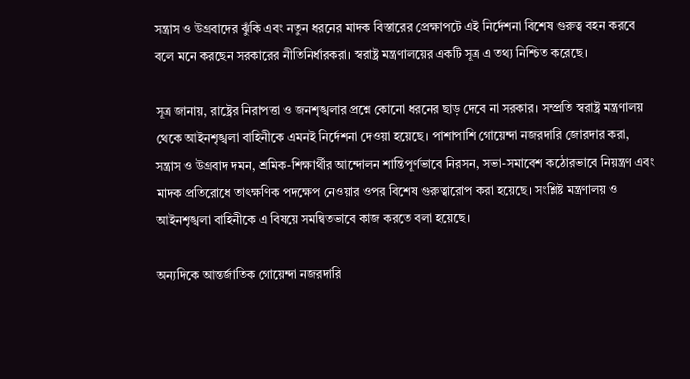সন্ত্রাস ও উগ্রবাদের ঝুঁকি এবং নতুন ধরনের মাদক বিস্তারের প্রেক্ষাপটে এই নির্দেশনা বিশেষ গুরুত্ব বহন করবে বলে মনে করছেন সরকারের নীতিনির্ধারকরা। স্বরাষ্ট্র মন্ত্রণালয়ের একটি সূত্র এ তথ্য নিশ্চিত করেছে।

সূত্র জানায়, রাষ্ট্রের নিরাপত্তা ও জনশৃঙ্খলার প্রশ্নে কোনো ধরনের ছাড় দেবে না সরকার। সম্প্রতি স্বরাষ্ট্র মন্ত্রণালয় থেকে আইনশৃঙ্খলা বাহিনীকে এমনই নির্দেশনা দেওয়া হয়েছে। পাশাপাশি গোয়েন্দা নজরদারি জোরদার করা, সন্ত্রাস ও উগ্রবাদ দমন, শ্রমিক-শিক্ষার্থীর আন্দোলন শান্তিপূর্ণভাবে নিরসন, সভা-সমাবেশ কঠোরভাবে নিয়ন্ত্রণ এবং মাদক প্রতিরোধে তাৎক্ষণিক পদক্ষেপ নেওয়ার ওপর বিশেষ গুরুত্বারোপ করা হয়েছে। সংশ্লিষ্ট মন্ত্রণালয় ও আইনশৃঙ্খলা বাহিনীকে এ বিষয়ে সমন্বিতভাবে কাজ করতে বলা হয়েছে।

অন্যদিকে আন্তর্জাতিক গোয়েন্দা নজরদারি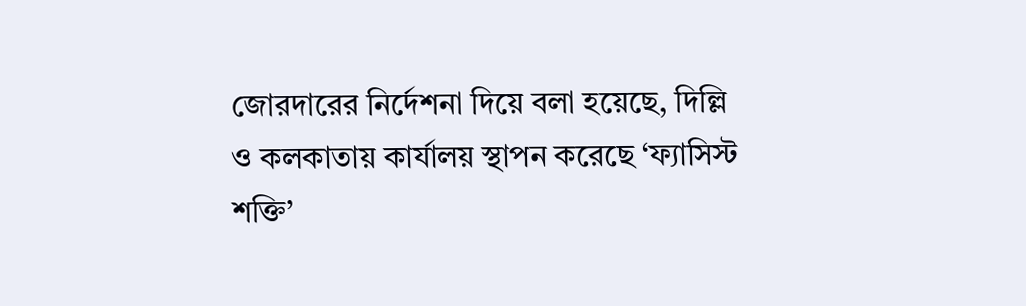জোরদারের নির্দেশনা দিয়ে বলা হয়েছে, দিল্লি ও কলকাতায় কার্যালয় স্থাপন করেছে ‘ফ্যাসিস্ট শক্তি’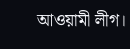আওয়ামী লীগ।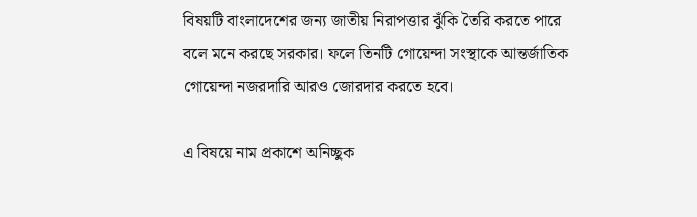বিষয়টি বাংলাদেশের জন্য জাতীয় নিরাপত্তার ঝুঁকি তৈরি করতে পারে বলে মনে করছে সরকার। ফলে তিনটি গোয়েন্দা সংস্থাকে আন্তর্জাতিক গোয়েন্দা নজরদারি আরও জোরদার করতে হবে।

এ বিষয়ে নাম প্রকাশে অনিচ্ছুক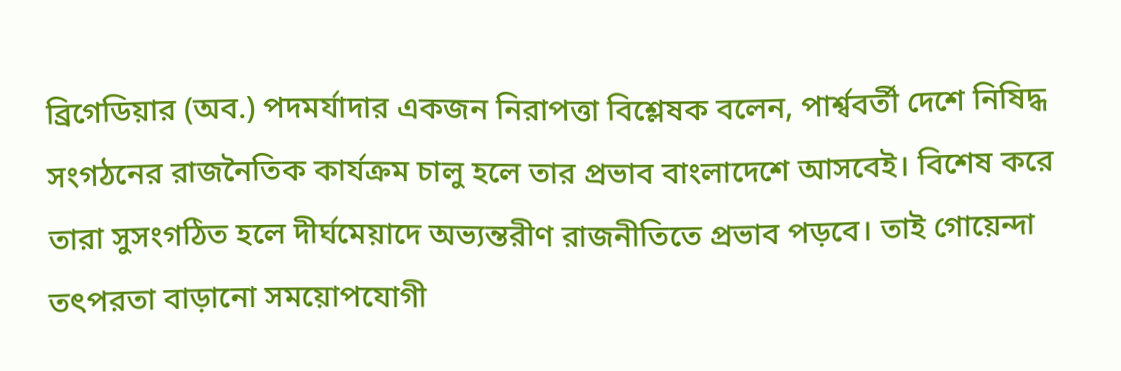ব্রিগেডিয়ার (অব.) পদমর্যাদার একজন নিরাপত্তা বিশ্লেষক বলেন, পার্শ্ববর্তী দেশে নিষিদ্ধ সংগঠনের রাজনৈতিক কার্যক্রম চালু হলে তার প্রভাব বাংলাদেশে আসবেই। বিশেষ করে তারা সুসংগঠিত হলে দীর্ঘমেয়াদে অভ্যন্তরীণ রাজনীতিতে প্রভাব পড়বে। তাই গোয়েন্দা তৎপরতা বাড়ানো সময়োপযোগী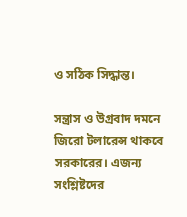ও সঠিক সিদ্ধান্ত।

সন্ত্রাস ও উগ্রবাদ দমনে জিরো টলারেন্স থাকবে সরকারের। এজন্য সংশ্লিষ্টদের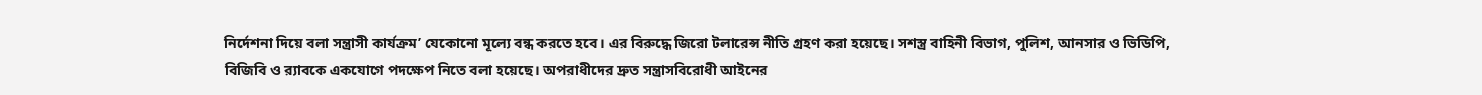নির্দেশনা দিয়ে বলা সন্ত্রাসী কার্যক্রম’ যেকোনো মূল্যে বন্ধ করতে হবে। এর বিরুদ্ধে জিরো টলারেন্স নীতি গ্রহণ করা হয়েছে। সশস্ত্র বাহিনী বিভাগ, পুলিশ, আনসার ও ভিডিপি, বিজিবি ও র‌্যাবকে একযোগে পদক্ষেপ নিতে বলা হয়েছে। অপরাধীদের দ্রুত সন্ত্রাসবিরোধী আইনের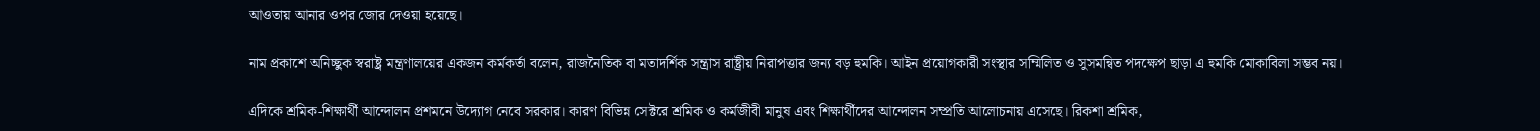আওতায় আনার ওপর জোর দেওয়া হয়েছে।

নাম প্রকাশে অনিচ্ছুক স্বরাষ্ট্র মন্ত্রণালয়ের একজন কর্মকর্তা বলেন, রাজনৈতিক বা মতাদর্শিক সন্ত্রাস রাষ্ট্রীয় নিরাপত্তার জন্য বড় হুমকি। আইন প্রয়োগকারী সংস্থার সম্মিলিত ও সুসমন্বিত পদক্ষেপ ছাড়া এ হুমকি মোকাবিলা সম্ভব নয়।

এদিকে শ্রমিক-শিক্ষার্থী আন্দোলন প্রশমনে উদ্যোগ নেবে সরকার। কারণ বিভিন্ন সেক্টরে শ্রমিক ও কর্মজীবী মানুষ এবং শিক্ষার্থীদের আন্দোলন সম্প্রতি আলোচনায় এসেছে। রিকশা শ্রমিক,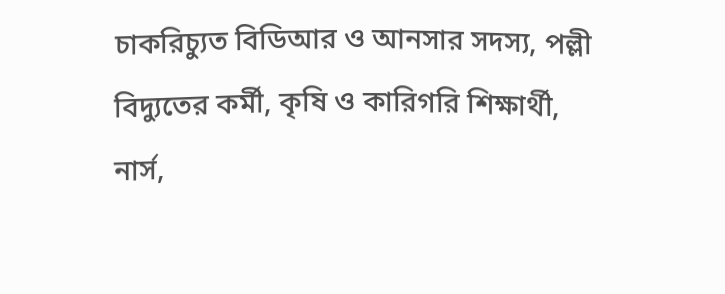চাকরিচ্যুত বিডিআর ও আনসার সদস্য, পল্লী বিদ্যুতের কর্মী, কৃষি ও কারিগরি শিক্ষার্থী, নার্স,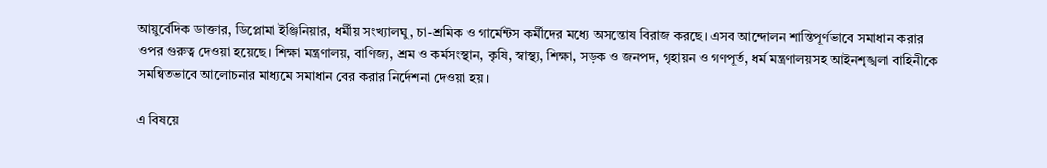আয়ুর্বেদিক ডাক্তার, ডিপ্লোমা ইঞ্জিনিয়ার, ধর্মীয় সংখ্যালঘু, চা-শ্রমিক ও গার্মেন্টস কর্মীদের মধ্যে অসন্তোষ বিরাজ করছে। এসব আন্দোলন শান্তিপূর্ণভাবে সমাধান করার ওপর গুরুত্ব দেওয়া হয়েছে। শিক্ষা মন্ত্রণালয়, বাণিজ্য, শ্রম ও কর্মসংস্থান, কৃষি, স্বাস্থ্য, শিক্ষা, সড়ক ও জনপদ, গৃহায়ন ও গণপূর্ত, ধর্ম মন্ত্রণালয়সহ আইনশৃঙ্খলা বাহিনীকে সমন্বিতভাবে আলোচনার মাধ্যমে সমাধান বের করার নির্দেশনা দেওয়া হয়।

এ বিষয়ে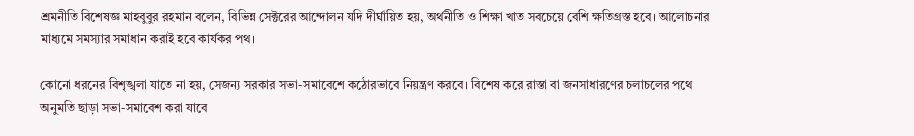শ্রমনীতি বিশেষজ্ঞ মাহবুবুর রহমান বলেন, বিভিন্ন সেক্টরের আন্দোলন যদি দীর্ঘায়িত হয়, অর্থনীতি ও শিক্ষা খাত সবচেয়ে বেশি ক্ষতিগ্রস্ত হবে। আলোচনার মাধ্যমে সমস্যার সমাধান করাই হবে কার্যকর পথ।

কোনো ধরনের বিশৃঙ্খলা যাতে না হয়, সেজন্য সরকার সভা-সমাবেশে কঠোরভাবে নিয়ন্ত্রণ করবে। বিশেষ করে রাস্তা বা জনসাধারণের চলাচলের পথে অনুমতি ছাড়া সভা-সমাবেশ করা যাবে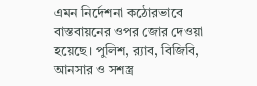এমন নির্দেশনা কঠোরভাবে বাস্তবায়নের ওপর জোর দেওয়া হয়েছে। পুলিশ, র‌্যাব, বিজিবি, আনসার ও সশস্ত্র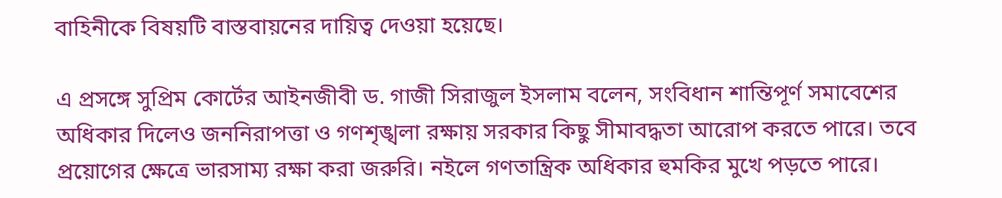বাহিনীকে বিষয়টি বাস্তবায়নের দায়িত্ব দেওয়া হয়েছে।

এ প্রসঙ্গে সুপ্রিম কোর্টের আইনজীবী ড. গাজী সিরাজুল ইসলাম বলেন, সংবিধান শান্তিপূর্ণ সমাবেশের অধিকার দিলেও জননিরাপত্তা ও গণশৃঙ্খলা রক্ষায় সরকার কিছু সীমাবদ্ধতা আরোপ করতে পারে। তবে প্রয়োগের ক্ষেত্রে ভারসাম্য রক্ষা করা জরুরি। নইলে গণতান্ত্রিক অধিকার হুমকির মুখে পড়তে পারে।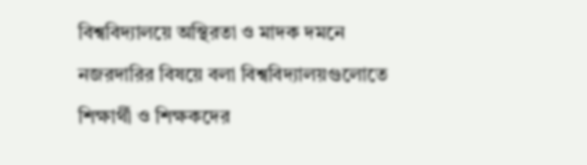বিশ্ববিদ্যালয়ে অস্থিরতা ও মাদক দমনে নজরদারির বিষয়ে বলা বিশ্ববিদ্যালয়গুলোতে শিক্ষার্থী ও শিক্ষকদের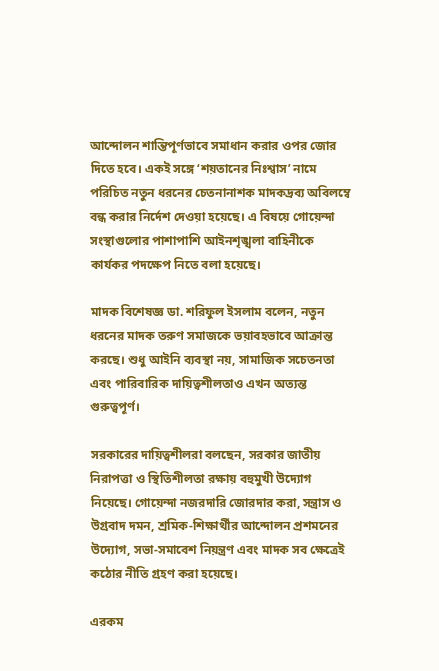আন্দোলন শান্তিপূর্ণভাবে সমাধান করার ওপর জোর দিতে হবে। একই সঙ্গে ‘শয়তানের নিঃশ্বাস’ নামে পরিচিত নতুন ধরনের চেতনানাশক মাদকদ্রব্য অবিলম্বে বন্ধ করার নির্দেশ দেওয়া হয়েছে। এ বিষয়ে গোয়েন্দা সংস্থাগুলোর পাশাপাশি আইনশৃঙ্খলা বাহিনীকে কার্যকর পদক্ষেপ নিতে বলা হয়েছে।

মাদক বিশেষজ্ঞ ডা. শরিফুল ইসলাম বলেন, নতুন ধরনের মাদক তরুণ সমাজকে ভয়াবহভাবে আক্রান্ত করছে। শুধু আইনি ব্যবস্থা নয়, সামাজিক সচেতনতা এবং পারিবারিক দায়িত্বশীলতাও এখন অত্যন্ত গুরুত্বপূর্ণ।

সরকারের দায়িত্বশীলরা বলছেন, সরকার জাতীয় নিরাপত্তা ও স্থিতিশীলতা রক্ষায় বহুমুখী উদ্যোগ নিয়েছে। গোয়েন্দা নজরদারি জোরদার করা, সন্ত্রাস ও উগ্রবাদ দমন, শ্রমিক-শিক্ষার্থীর আন্দোলন প্রশমনের উদ্যোগ, সভা-সমাবেশ নিয়ন্ত্রণ এবং মাদক সব ক্ষেত্রেই কঠোর নীতি গ্রহণ করা হয়েছে।

এরকম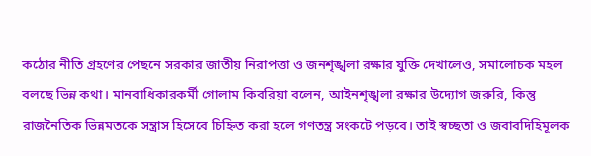কঠোর নীতি গ্রহণের পেছনে সরকার জাতীয় নিরাপত্তা ও জনশৃঙ্খলা রক্ষার যুক্তি দেখালেও, সমালোচক মহল বলছে ভিন্ন কথা। মানবাধিকারকর্মী গোলাম কিবরিয়া বলেন, আইনশৃঙ্খলা রক্ষার উদ্যোগ জরুরি, কিন্তু রাজনৈতিক ভিন্নমতকে সন্ত্রাস হিসেবে চিহ্নিত করা হলে গণতন্ত্র সংকটে পড়বে। তাই স্বচ্ছতা ও জবাবদিহিমূলক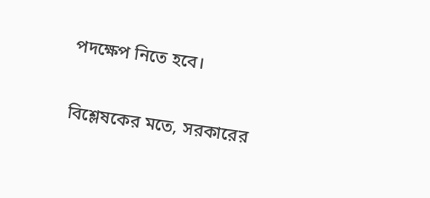পদক্ষেপ নিতে হবে।

বিশ্লেষকের মতে, সরকারের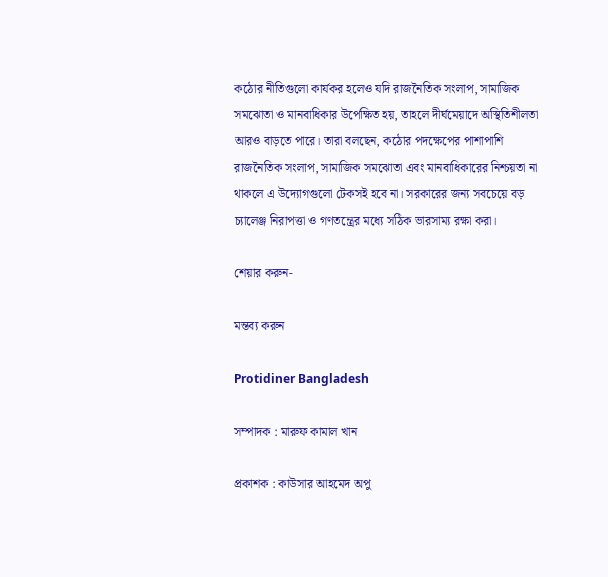কঠোর নীতিগুলো কার্যকর হলেও যদি রাজনৈতিক সংলাপ, সামাজিক সমঝোতা ও মানবাধিকার উপেক্ষিত হয়, তাহলে দীর্ঘমেয়াদে অস্থিতিশীলতা আরও বাড়তে পারে। তারা বলছেন, কঠোর পদক্ষেপের পাশাপাশি রাজনৈতিক সংলাপ, সামাজিক সমঝোতা এবং মানবাধিকারের নিশ্চয়তা না থাকলে এ উদ্যোগগুলো টেকসই হবে না। সরকারের জন্য সবচেয়ে বড় চ্যালেঞ্জ নিরাপত্তা ও গণতন্ত্রের মধ্যে সঠিক ভারসাম্য রক্ষা করা।

শেয়ার করুন-

মন্তব্য করুন

Protidiner Bangladesh

সম্পাদক : মারুফ কামাল খান

প্রকাশক : কাউসার আহমেদ অপু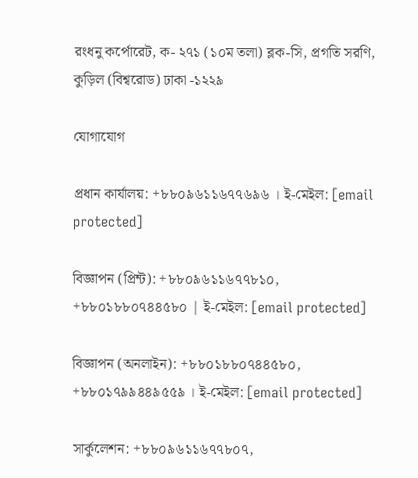রংধনু কর্পোরেট, ক- ২৭১ (১০ম তলা) ব্লক-সি, প্রগতি সরণি, কুড়িল (বিশ্বরোড) ঢাকা -১২২৯

যোগাযোগ

প্রধান কার্যালয়: +৮৮০৯৬১১৬৭৭৬৯৬ । ই-মেইল: [email protected]

বিজ্ঞাপন (প্রিন্ট): +৮৮০৯৬১১৬৭৭৮১০, +৮৮০১৮৮০৭৪৪৫৮০ | ই-মেইল: [email protected]

বিজ্ঞাপন (অনলাইন): +৮৮০১৮৮০৭৪৪৫৮০, +৮৮০১৭৯৯৪৪৯৫৫৯ । ই-মেইল: [email protected]

সার্কুলেশন: +৮৮০৯৬১১৬৭৭৮০৭,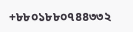+৮৮০১৮৮০৭৪৪৩৩২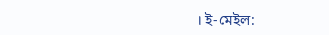। ই-মেইল: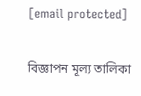[email protected]

বিজ্ঞাপন মূল্য তালিকা